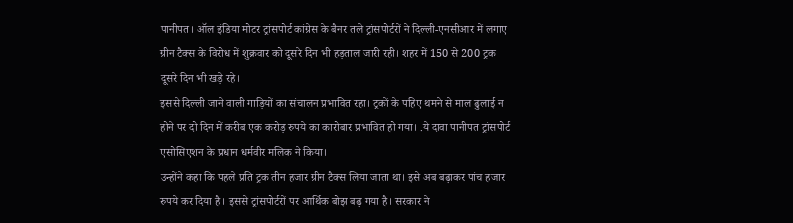पानीपत। ऑल इंडिया मोटर ट्रांसपोर्ट कांग्रेस के बैनर तले ट्रांसपोर्टरों ने दिल्ली-एनसीआर में लगाए ग्रीन टैक्स के विरोध में शुक्रवार को दूसरे दिन भी हड़ताल जारी रही। शहर में 150 से 200 ट्रक दूसरे दिन भी खड़े रहे।
इससे दिल्ली जाने वाली गाड़ियों का संचालन प्रभावित रहा। ट्रकों के पहिए थमने से माल ढुलाई न होने पर दो दिन में करीब एक करोड़ रुपये का कारोबार प्रभावित हो गया। .ये दावा पानीपत ट्रांसपोर्ट एसोसिएशन के प्रधान धर्मवीर मलिक ने किया।
उन्होंने कहा कि पहले प्रति ट्रक तीन हजार ग्रीन टैक्स लिया जाता था। इसे अब बढ़ाकर पांच हजार रुपये कर दिया है। इससे ट्रांसपोर्टरों पर आर्थिक बोझ बढ़ गया है। सरकार ने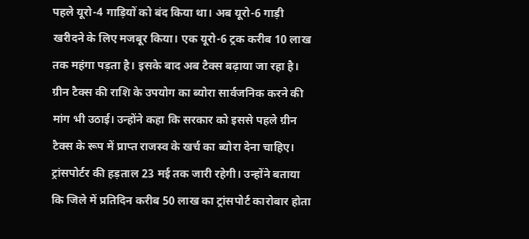पहले यूरो-4 गाड़ियों को बंद किया था। अब यूरो-6 गाड़ी खरीदने के लिए मजबूर किया। एक यूरो-6 ट्रक करीब 10 लाख तक महंगा पड़ता है। इसके बाद अब टैक्स बढ़ाया जा रहा है। ग्रीन टैक्स की राशि के उपयोग का ब्योरा सार्वजनिक करने की मांग भी उठाई। उन्होंने कहा कि सरकार को इससे पहले ग्रीन टैक्स के रूप में प्राप्त राजस्व के खर्च का ब्योरा देना चाहिए।
ट्रांसपोर्टर की हड़ताल 23 मई तक जारी रहेगी। उन्होंने बताया कि जिले में प्रतिदिन करीब 50 लाख का ट्रांसपोर्ट कारोबार होता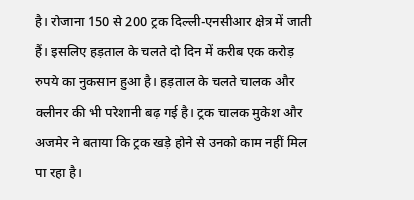है। रोजाना 150 से 200 ट्रक दिल्ली-एनसीआर क्षेत्र में जाती हैं। इसलिए हड़ताल के चलते दो दिन में करीब एक करोड़ रुपये का नुकसान हुआ है। हड़ताल के चलते चालक और क्लीनर की भी परेशानी बढ़ गई है। ट्रक चालक मुकेश और अजमेर ने बताया कि ट्रक खड़े होने से उनको काम नहीं मिल पा रहा है।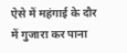ऐसे में महंगाई के दौर में गुजारा कर पाना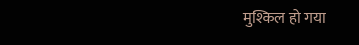मुश्किल हो गया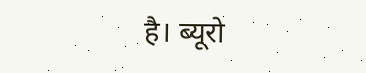है। ब्यूरो